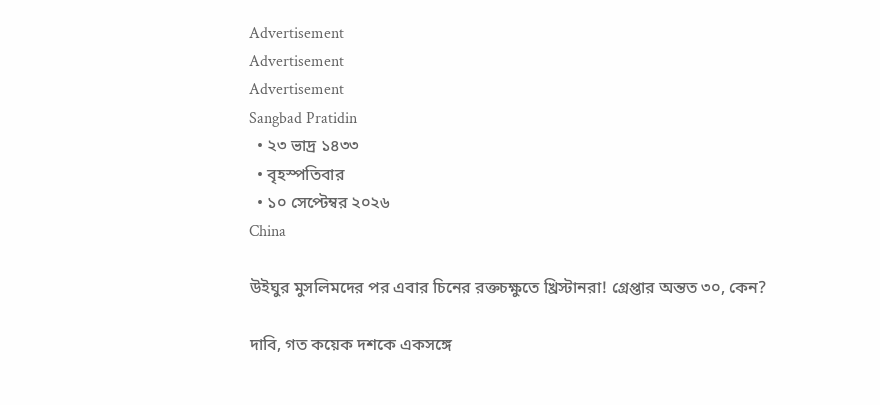Advertisement
Advertisement
Advertisement
Sangbad Pratidin
  • ২৩ ভাদ্র ১৪৩৩
  • বৃহস্পতিবার
  • ১০ সেপ্টেম্বর ২০২৬
China

উইঘুর মুসলিমদের পর এবার চিনের রক্তচক্ষুতে খ্রিস্টানরা! গ্রেপ্তার অন্তত ৩০, কেন?

দাবি, গত কয়েক দশকে একসঙ্গে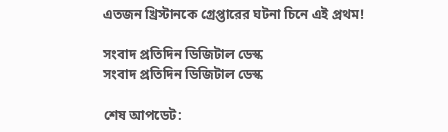এতজন খ্রিস্টানকে গ্রেপ্তারের ঘটনা চিনে এই প্রথম!

সংবাদ প্রতিদিন ডিজিটাল ডেস্ক
সংবাদ প্রতিদিন ডিজিটাল ডেস্ক

শেষ আপডেট: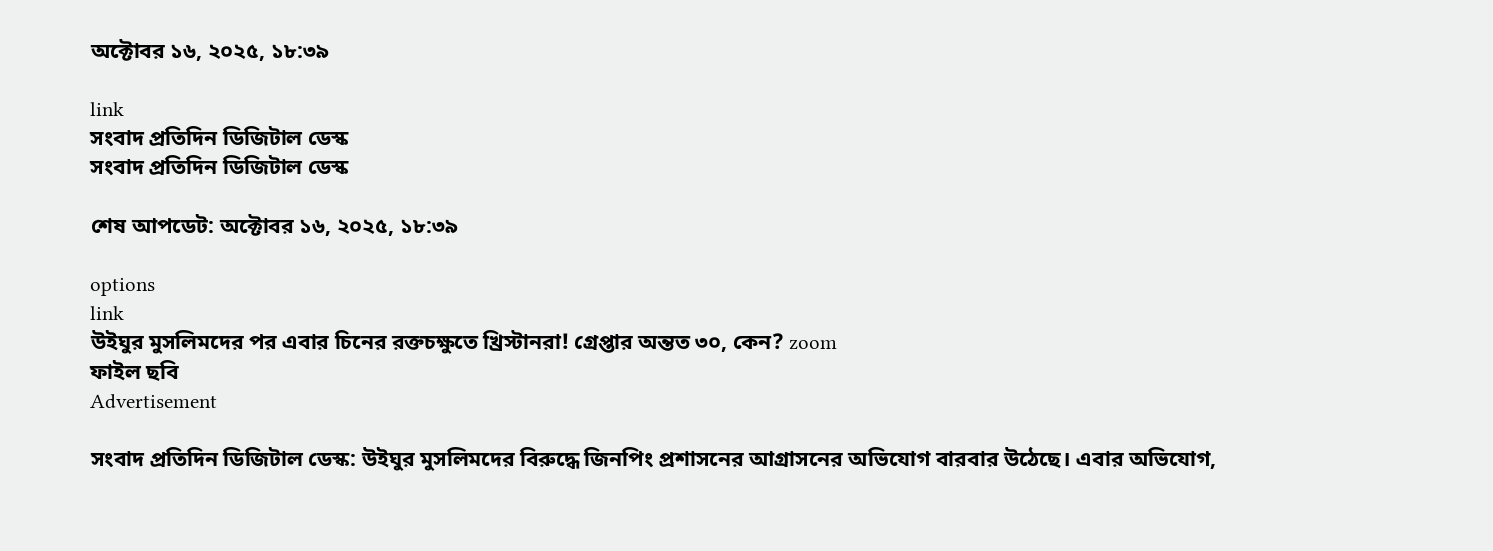অক্টোবর ১৬, ২০২৫, ১৮:৩৯

link
সংবাদ প্রতিদিন ডিজিটাল ডেস্ক
সংবাদ প্রতিদিন ডিজিটাল ডেস্ক

শেষ আপডেট: অক্টোবর ১৬, ২০২৫, ১৮:৩৯

options
link
উইঘুর মুসলিমদের পর এবার চিনের রক্তচক্ষুতে খ্রিস্টানরা! গ্রেপ্তার অন্তত ৩০, কেন? zoom
ফাইল ছবি
Advertisement

সংবাদ প্রতিদিন ডিজিটাল ডেস্ক: উইঘুর মুসলিমদের বিরুদ্ধে জিনপিং প্রশাসনের আগ্রাসনের অভিযোগ বারবার উঠেছে। এবার অভিযোগ,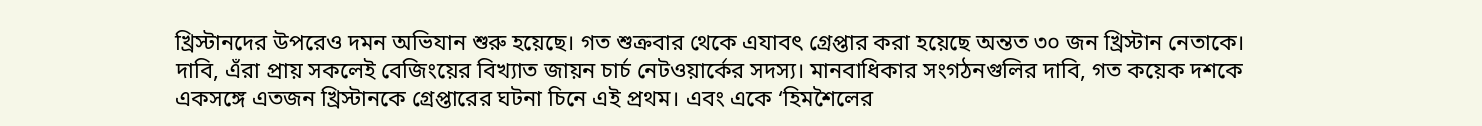খ্রিস্টানদের উপরেও দমন অভিযান শুরু হয়েছে। গত শুক্রবার থেকে এযাবৎ গ্রেপ্তার করা হয়েছে অন্তত ৩০ জন খ্রিস্টান নেতাকে। দাবি, এঁরা প্রায় সকলেই বেজিংয়ের বিখ্যাত জায়ন চার্চ নেটওয়ার্কের সদস্য। মানবাধিকার সংগঠনগুলির দাবি, গত কয়েক দশকে একসঙ্গে এতজন খ্রিস্টানকে গ্রেপ্তারের ঘটনা চিনে এই প্রথম। এবং একে ‘হিমশৈলের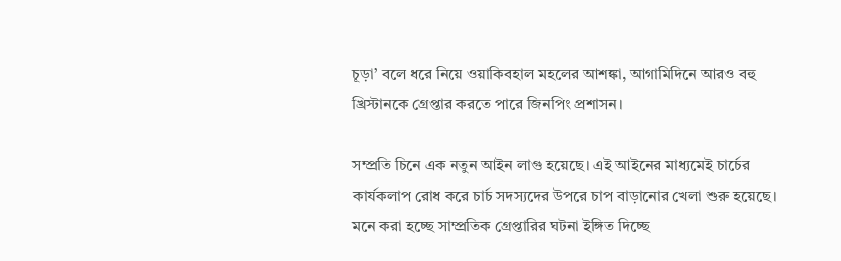চূড়া’ বলে ধরে নিয়ে ওয়াকিবহাল মহলের আশঙ্কা, আগামিদিনে আরও বহু খ্রিস্টানকে গ্রেপ্তার করতে পারে জিনপিং প্রশাসন।

সম্প্রতি চিনে এক নতুন আইন লাগু হয়েছে। এই আইনের মাধ্যমেই চার্চের কার্যকলাপ রোধ করে চার্চ সদস্যদের উপরে চাপ বাড়ানোর খেলা শুরু হয়েছে। মনে করা হচ্ছে সাম্প্রতিক গ্রেপ্তারির ঘটনা ইঙ্গিত দিচ্ছে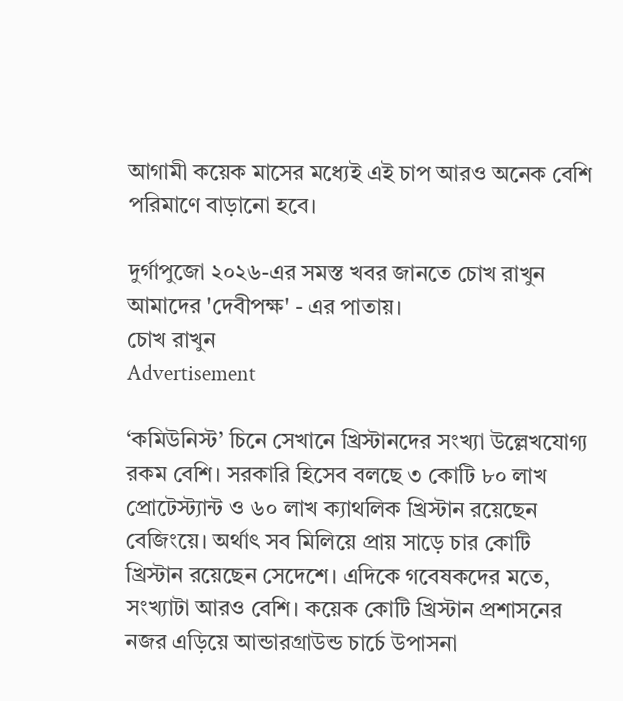আগামী কয়েক মাসের মধ্যেই এই চাপ আরও অনেক বেশি পরিমাণে বাড়ানো হবে।

দুর্গাপুজো ২০২৬-এর সমস্ত খবর জানতে চোখ রাখুন আমাদের 'দেবীপক্ষ' - এর পাতায়।
চোখ রাখুন
Advertisement

‘কমিউনিস্ট’ চিনে সেখানে খ্রিস্টানদের সংখ্যা উল্লেখযোগ্য রকম বেশি। সরকারি হিসেব বলছে ৩ কোটি ৮০ লাখ প্রোটেস্ট্যান্ট ও ৬০ লাখ ক্যাথলিক খ্রিস্টান রয়েছেন বেজিংয়ে। অর্থাৎ সব মিলিয়ে প্রায় সাড়ে চার কোটি খ্রিস্টান রয়েছেন সেদেশে। এদিকে গবেষকদের মতে, সংখ্যাটা আরও বেশি। কয়েক কোটি খ্রিস্টান প্রশাসনের নজর এড়িয়ে আন্ডারগ্রাউন্ড চার্চে উপাসনা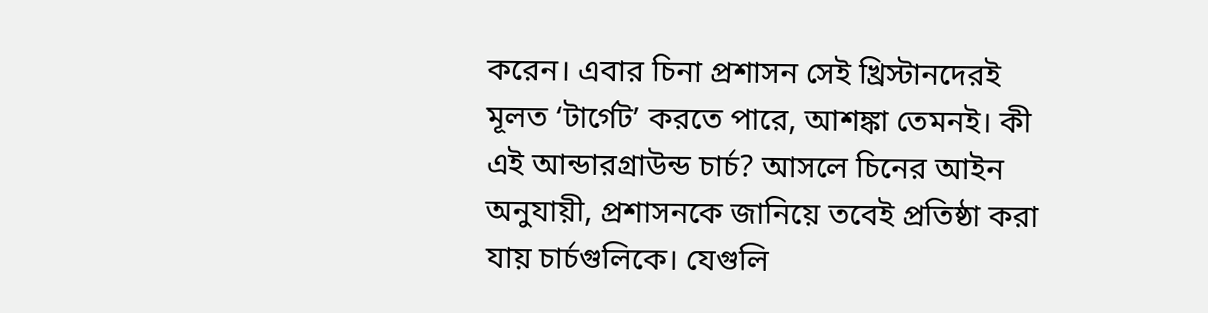করেন। এবার চিনা প্রশাসন সেই খ্রিস্টানদেরই মূলত ‘টার্গেট’ করতে পারে, আশঙ্কা তেমনই। কী এই আন্ডারগ্রাউন্ড চার্চ? আসলে চিনের আইন অনুযায়ী, প্রশাসনকে জানিয়ে তবেই প্রতিষ্ঠা করা যায় চার্চগুলিকে। যেগুলি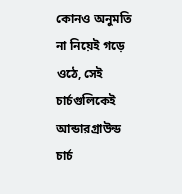কোনও অনুমতি না নিয়েই গড়ে ওঠে, সেই চার্চগুলিকেই আন্ডারগ্রাউন্ড চার্চ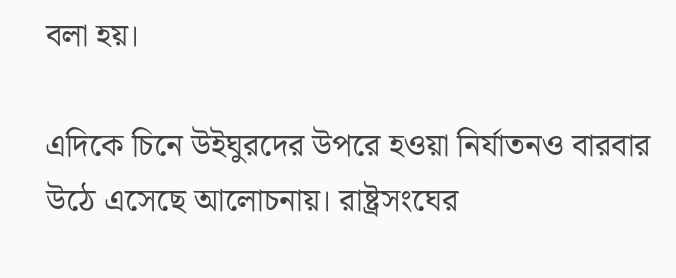বলা হয়।

এদিকে চিনে উইঘুরদের উপরে হওয়া নির্যাতনও বারবার উঠে এসেছে আলোচনায়। রাষ্ট্রসংঘের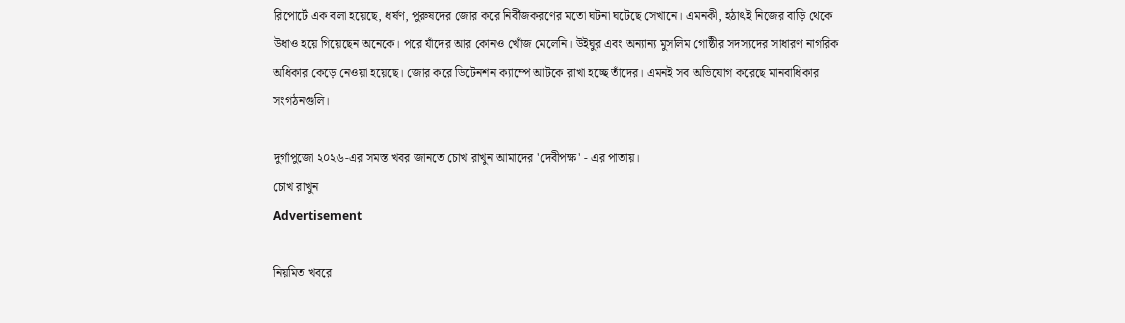রিপোর্টে এক বলা হয়েছে, ধর্ষণ, পুরুষদের জোর করে নির্বীজকরণের মতো ঘটনা ঘটেছে সেখানে। এমনকী, হঠাৎই নিজের বাড়ি থেকে উধাও হয়ে গিয়েছেন অনেকে। পরে যাঁদের আর কোনও খোঁজ মেলেনি। উইঘুর এবং অন্যান্য মুসলিম গোষ্ঠীর সদস্যদের সাধারণ নাগরিক অধিকার কেড়ে নেওয়া হয়েছে। জোর করে ডিটেনশন ক্যাম্পে আটকে রাখা হচ্ছে তাঁদের। এমনই সব অভিযোগ করেছে মানবাধিকার সংগঠনগুলি।

দুর্গাপুজো ২০২৬-এর সমস্ত খবর জানতে চোখ রাখুন আমাদের 'দেবীপক্ষ' - এর পাতায়।
চোখ রাখুন
Advertisement

নিয়মিত খবরে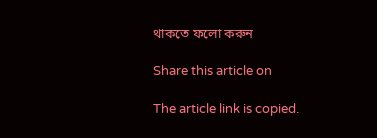থাকতে ফলো করুন

Share this article on

The article link is copied.